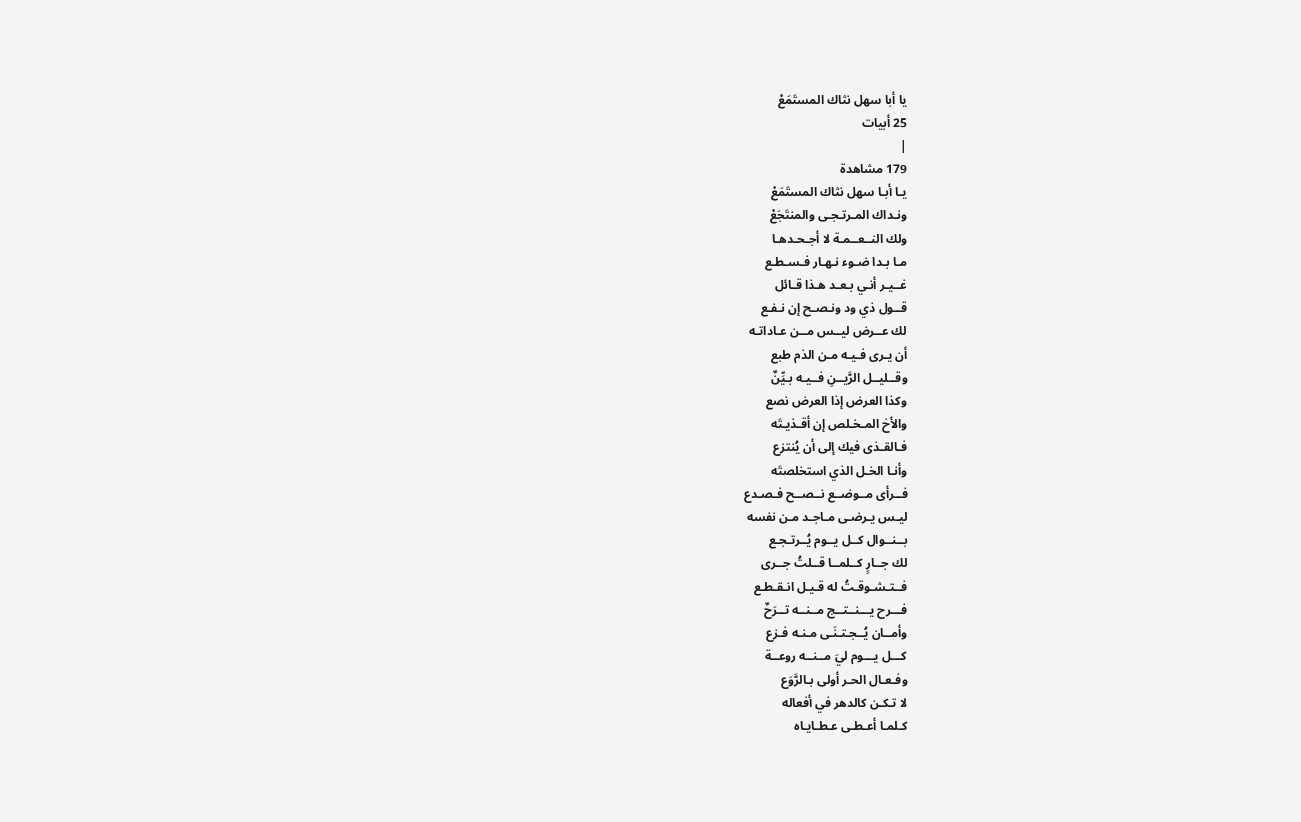يا أبا سهل نثاك المستَمَعْ
25 أبيات
|
179 مشاهدة
يـا أبـا سهل نثاك المستَمَعْ
ونـداك المـرتـجـى والمنتَجَعْ
ولك النــعــمـة لا أجـحـدهـا
مـا بـدا ضـوء نـهـار فـسـطـع
غــيـر أنـي بـعـد هـذا قـائل
قــول ذي ود ونـصـح إن نـفـع
لك عــرض ليــس مــن عـاداتـه
أن يـرى فـيـه مـن الذم طبع
وقــليــل الرَّيــنِ فــيـه بـيِّنٌ
وكذا العرض إذا العرض نصع
والأخ المـخـلص إن أقـذيـتَه
فـالقـذى فيك إلى أن يُنتزع
وأنـا الخـل الذي استخلصتَه
فــرأى مــوضــع نــصــح فـصـدع
ليـس يـرضـى مـاجـد مـن نفسه
بــنــوال كــل يــوم يُــرتـجـع
لك جــارٍ كــلمــا قــلتُ جــرى
فــتـشـوقـتُ له قـيـل انـقـطـع
فـــرح يـــنــتــج مــنــه تــرَحٌ
وأمــان يُــجـتـنَـى مـنـه فـزع
كـــل يـــوم ليَ مــنــه روعــة
وفـعـال الحـر أولى بـالرَّوَع
لا تـكـن كالدهر في أفعاله
كـلمـا أعـطـى عـطـايـاه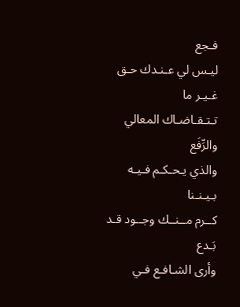فـجع
ليـس لي عـنـدك حـق غـيـر ما
تـتـقـاضـاك المعالي والرِّفَع
والذي يـحـكـم فـيـه بـيـنـنا
كــرم مــنــك وجــود قـد بَـدع
وأرى الشـافـع فـي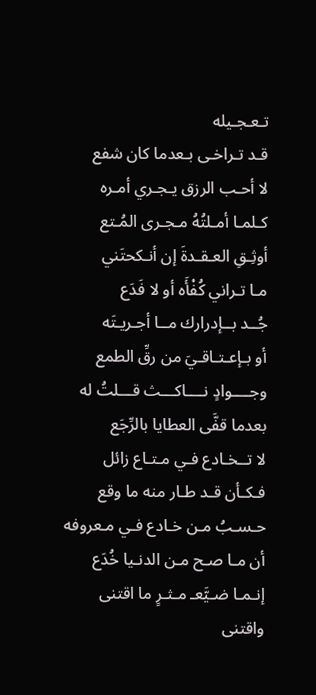تـعـجـيله
قـد تـراخـى بـعدما كان شفع
لا أحـب الرزق يـجـري أمـره
كـلمـا أمـلتُهُ مـجـرى المُـتع
أوثِـقِ العـقـدةَ إن أنـكحتَني
مـا تـراني كُفْأَه أو لا فَدَع
جُــد بــإدرارك مــا أجـريـتَه
أو بـإعـتـاقـيَ من رقِّ الطمع
وجــــوادٍ نــــاكـــث قـــلتُ له
بعدما قفَّى العطايا بالرِّجَع
لا تــخـادع فـي مـتـاع زائل
فـكـأن قـد طـار منه ما وقع
حـسـبُ مـن خـادع فـي مـعروفه
أن مـا صـح مـن الدنـيا خُدَع
إنـمـا ضـيَّعـ مـثـرٍ ما اقتنى
واقتنى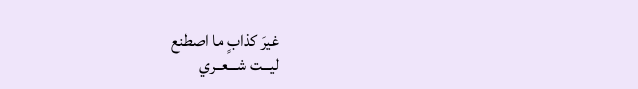غيرَ كذابٍ ما اصطنع
ليـــت شـــعــري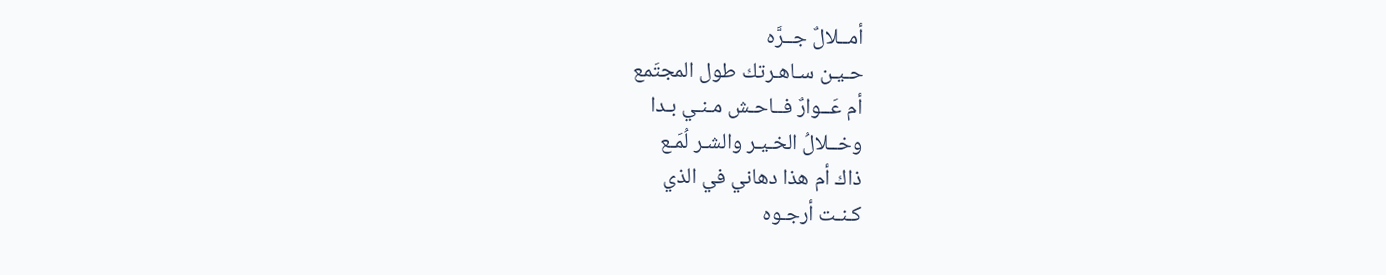أمــلالٌ جــرَّه
حـيـن سـاهـرتك طول المجتَمع
أم عَــوارٌ فــاحـش مـنـي بـدا
وخــلالُ الخـيـر والشـر لُمَـع
ذاك أم هذا دهاني في الذي
كـنـت أرجـوه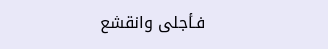فـأجلى وانقشع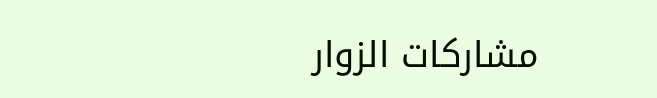مشاركات الزوار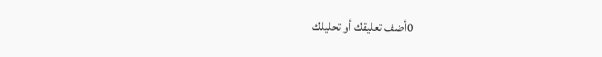0أضف تعليقك أو تحليلك